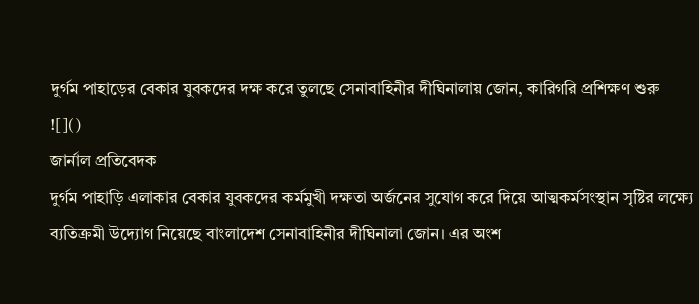দুর্গম পাহাড়ের বেকার যুবকদের দক্ষ করে তুলছে সেনাবাহিনীর দীঘিনালায় জোন, কারিগরি প্রশিক্ষণ শুরু
![]()
জার্নাল প্রতিবেদক
দুর্গম পাহাড়ি এলাকার বেকার যুবকদের কর্মমুখী দক্ষতা অর্জনের সুযোগ করে দিয়ে আত্মকর্মসংস্থান সৃষ্টির লক্ষ্যে ব্যতিক্রমী উদ্যোগ নিয়েছে বাংলাদেশ সেনাবাহিনীর দীঘিনালা জোন। এর অংশ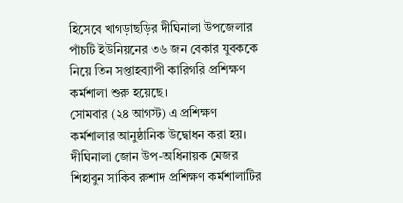হিসেবে খাগড়াছড়ির দীঘিনালা উপজেলার পাঁচটি ইউনিয়নের ৩৬ জন বেকার যুবককে নিয়ে তিন সপ্তাহব্যাপী কারিগরি প্রশিক্ষণ কর্মশালা শুরু হয়েছে।
সোমবার (২৪ আগস্ট) এ প্রশিক্ষণ কর্মশালার আনুষ্ঠানিক উদ্বোধন করা হয়।
দীঘিনালা জোন উপ-অধিনায়ক মেজর শিহাবুন সাকিব রুশাদ প্রশিক্ষণ কর্মশালাটির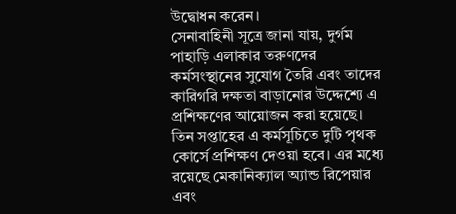উদ্বোধন করেন।
সেনাবাহিনী সূত্রে জানা যায়, দুর্গম পাহাড়ি এলাকার তরুণদের কর্মসংস্থানের সুযোগ তৈরি এবং তাদের কারিগরি দক্ষতা বাড়ানোর উদ্দেশ্যে এ প্রশিক্ষণের আয়োজন করা হয়েছে। তিন সপ্তাহের এ কর্মসূচিতে দুটি পৃথক কোর্সে প্রশিক্ষণ দেওয়া হবে। এর মধ্যে রয়েছে মেকানিক্যাল অ্যান্ড রিপেয়ার এবং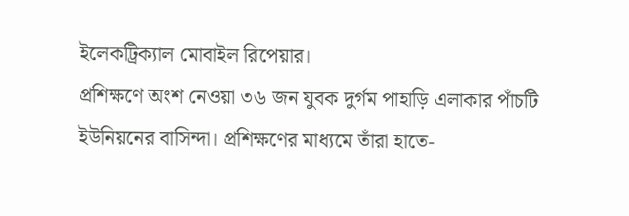ইলেকট্রিক্যাল মোবাইল রিপেয়ার।
প্রশিক্ষণে অংশ নেওয়া ৩৬ জন যুবক দুর্গম পাহাড়ি এলাকার পাঁচটি ইউনিয়নের বাসিন্দা। প্রশিক্ষণের মাধ্যমে তাঁরা হাতে-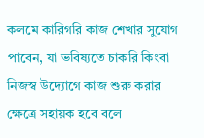কলমে কারিগরি কাজ শেখার সুযোগ পাবেন, যা ভবিষ্যতে চাকরি কিংবা নিজস্ব উদ্যোগে কাজ শুরু করার ক্ষেত্রে সহায়ক হবে বলে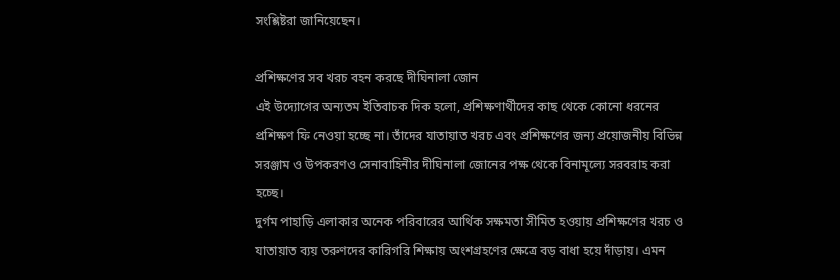সংশ্লিষ্টরা জানিয়েছেন।

প্রশিক্ষণের সব খরচ বহন করছে দীঘিনালা জোন
এই উদ্যোগের অন্যতম ইতিবাচক দিক হলো, প্রশিক্ষণার্থীদের কাছ থেকে কোনো ধরনের প্রশিক্ষণ ফি নেওয়া হচ্ছে না। তাঁদের যাতায়াত খরচ এবং প্রশিক্ষণের জন্য প্রয়োজনীয় বিভিন্ন সরঞ্জাম ও উপকরণও সেনাবাহিনীর দীঘিনালা জোনের পক্ষ থেকে বিনামূল্যে সরবরাহ করা হচ্ছে।
দুর্গম পাহাড়ি এলাকার অনেক পরিবারের আর্থিক সক্ষমতা সীমিত হওয়ায় প্রশিক্ষণের খরচ ও যাতায়াত ব্যয় তরুণদের কারিগরি শিক্ষায় অংশগ্রহণের ক্ষেত্রে বড় বাধা হয়ে দাঁড়ায়। এমন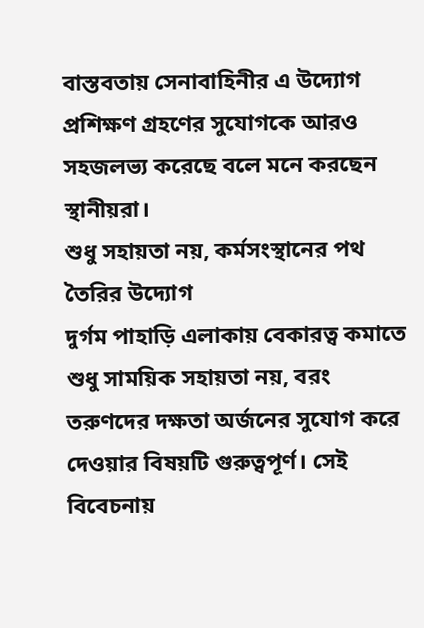বাস্তবতায় সেনাবাহিনীর এ উদ্যোগ প্রশিক্ষণ গ্রহণের সুযোগকে আরও সহজলভ্য করেছে বলে মনে করছেন স্থানীয়রা।
শুধু সহায়তা নয়, কর্মসংস্থানের পথ তৈরির উদ্যোগ
দুর্গম পাহাড়ি এলাকায় বেকারত্ব কমাতে শুধু সাময়িক সহায়তা নয়, বরং তরুণদের দক্ষতা অর্জনের সুযোগ করে দেওয়ার বিষয়টি গুরুত্বপূর্ণ। সেই বিবেচনায়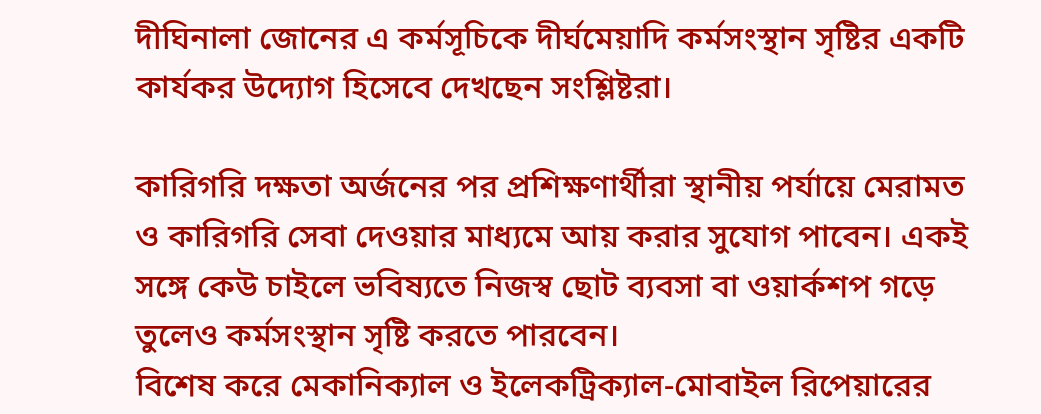দীঘিনালা জোনের এ কর্মসূচিকে দীর্ঘমেয়াদি কর্মসংস্থান সৃষ্টির একটি কার্যকর উদ্যোগ হিসেবে দেখছেন সংশ্লিষ্টরা।

কারিগরি দক্ষতা অর্জনের পর প্রশিক্ষণার্থীরা স্থানীয় পর্যায়ে মেরামত ও কারিগরি সেবা দেওয়ার মাধ্যমে আয় করার সুযোগ পাবেন। একই সঙ্গে কেউ চাইলে ভবিষ্যতে নিজস্ব ছোট ব্যবসা বা ওয়ার্কশপ গড়ে তুলেও কর্মসংস্থান সৃষ্টি করতে পারবেন।
বিশেষ করে মেকানিক্যাল ও ইলেকট্রিক্যাল-মোবাইল রিপেয়ারের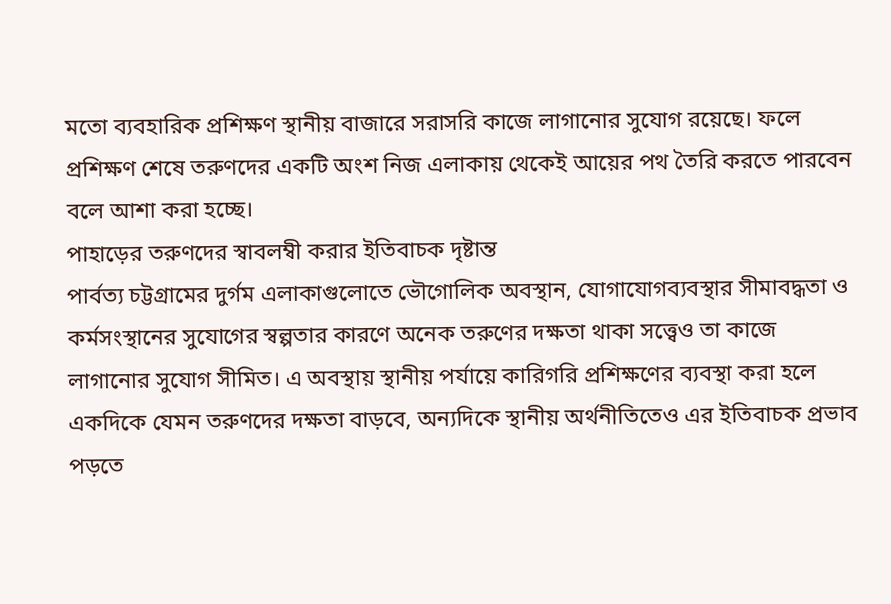মতো ব্যবহারিক প্রশিক্ষণ স্থানীয় বাজারে সরাসরি কাজে লাগানোর সুযোগ রয়েছে। ফলে প্রশিক্ষণ শেষে তরুণদের একটি অংশ নিজ এলাকায় থেকেই আয়ের পথ তৈরি করতে পারবেন বলে আশা করা হচ্ছে।
পাহাড়ের তরুণদের স্বাবলম্বী করার ইতিবাচক দৃষ্টান্ত
পার্বত্য চট্টগ্রামের দুর্গম এলাকাগুলোতে ভৌগোলিক অবস্থান, যোগাযোগব্যবস্থার সীমাবদ্ধতা ও কর্মসংস্থানের সুযোগের স্বল্পতার কারণে অনেক তরুণের দক্ষতা থাকা সত্ত্বেও তা কাজে লাগানোর সুযোগ সীমিত। এ অবস্থায় স্থানীয় পর্যায়ে কারিগরি প্রশিক্ষণের ব্যবস্থা করা হলে একদিকে যেমন তরুণদের দক্ষতা বাড়বে, অন্যদিকে স্থানীয় অর্থনীতিতেও এর ইতিবাচক প্রভাব পড়তে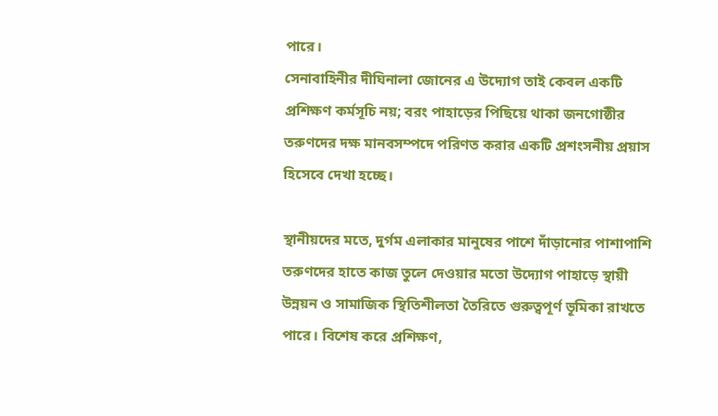পারে।
সেনাবাহিনীর দীঘিনালা জোনের এ উদ্যোগ তাই কেবল একটি প্রশিক্ষণ কর্মসূচি নয়; বরং পাহাড়ের পিছিয়ে থাকা জনগোষ্ঠীর তরুণদের দক্ষ মানবসম্পদে পরিণত করার একটি প্রশংসনীয় প্রয়াস হিসেবে দেখা হচ্ছে।

স্থানীয়দের মতে, দুর্গম এলাকার মানুষের পাশে দাঁড়ানোর পাশাপাশি তরুণদের হাতে কাজ তুলে দেওয়ার মতো উদ্যোগ পাহাড়ে স্থায়ী উন্নয়ন ও সামাজিক স্থিতিশীলতা তৈরিতে গুরুত্বপূর্ণ ভূমিকা রাখতে পারে। বিশেষ করে প্রশিক্ষণ,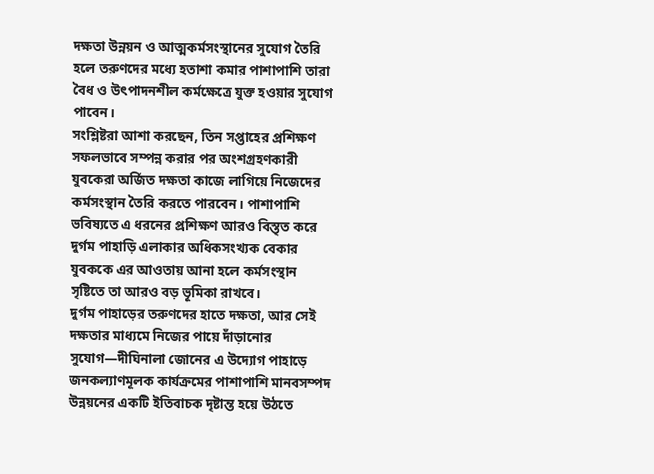দক্ষতা উন্নয়ন ও আত্মকর্মসংস্থানের সুযোগ তৈরি হলে তরুণদের মধ্যে হতাশা কমার পাশাপাশি তারা বৈধ ও উৎপাদনশীল কর্মক্ষেত্রে যুক্ত হওয়ার সুযোগ পাবেন।
সংশ্লিষ্টরা আশা করছেন, তিন সপ্তাহের প্রশিক্ষণ সফলভাবে সম্পন্ন করার পর অংশগ্রহণকারী যুবকেরা অর্জিত দক্ষতা কাজে লাগিয়ে নিজেদের কর্মসংস্থান তৈরি করতে পারবেন। পাশাপাশি ভবিষ্যতে এ ধরনের প্রশিক্ষণ আরও বিস্তৃত করে দুর্গম পাহাড়ি এলাকার অধিকসংখ্যক বেকার যুবককে এর আওতায় আনা হলে কর্মসংস্থান সৃষ্টিতে তা আরও বড় ভূমিকা রাখবে।
দুর্গম পাহাড়ের তরুণদের হাতে দক্ষতা, আর সেই দক্ষতার মাধ্যমে নিজের পায়ে দাঁড়ানোর সুযোগ—দীঘিনালা জোনের এ উদ্যোগ পাহাড়ে জনকল্যাণমূলক কার্যক্রমের পাশাপাশি মানবসম্পদ উন্নয়নের একটি ইতিবাচক দৃষ্টান্ত হয়ে উঠতে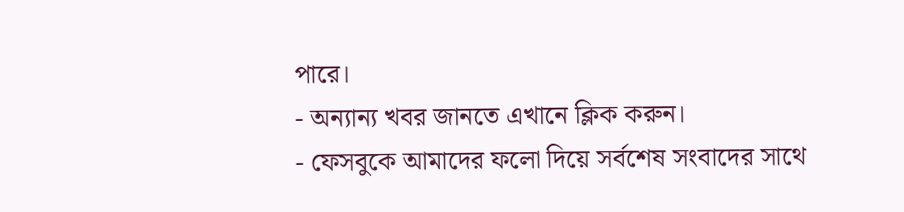পারে।
- অন্যান্য খবর জানতে এখানে ক্লিক করুন।
- ফেসবুকে আমাদের ফলো দিয়ে সর্বশেষ সংবাদের সাথে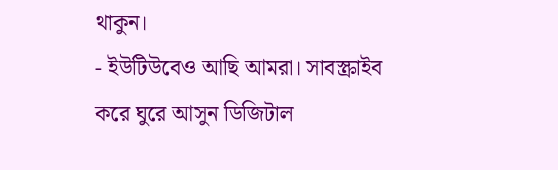থাকুন।
- ইউটিউবেও আছি আমরা। সাবস্ক্রাইব করে ঘুরে আসুন ডিজিটাল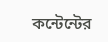কন্টেন্টের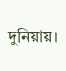দুনিয়ায়।